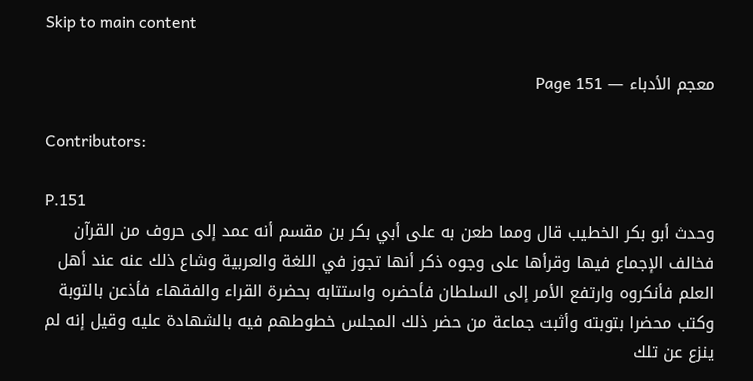Skip to main content

معجم الأدباء — Page 151

Contributors:

P.151
وحدث أبو بكر الخطيب قال ومما طعن به على أبي بكر بن مقسم أنه عمد إلى حروف من القرآن فخالف الإجماع فيها وقرأها على وجوه ذكر أنها تجوز في اللغة والعربية وشاع ذلك عنه عند أهل العلم فأنكروه وارتفع الأمر إلى السلطان فأحضره واستتابه بحضرة القراء والفقهاء فأذعن بالتوبة وكتب محضرا بتوبته وأثبت جماعة من حضر ذلك المجلس خطوطهم فيه بالشهادة عليه وقيل إنه لم ينزع عن تلك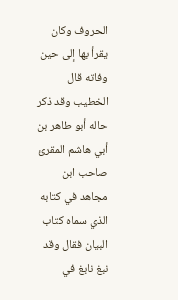الحروف وكان يقرأ بها إلى حين وفاته قال الخطيب وقد ذكر حاله أبو طاهر بن أبي هاشم المقرئ صاحب ابن مجاهد في كتابه الذي سماه كتاب البيان فقال وقد نبغ نابغ في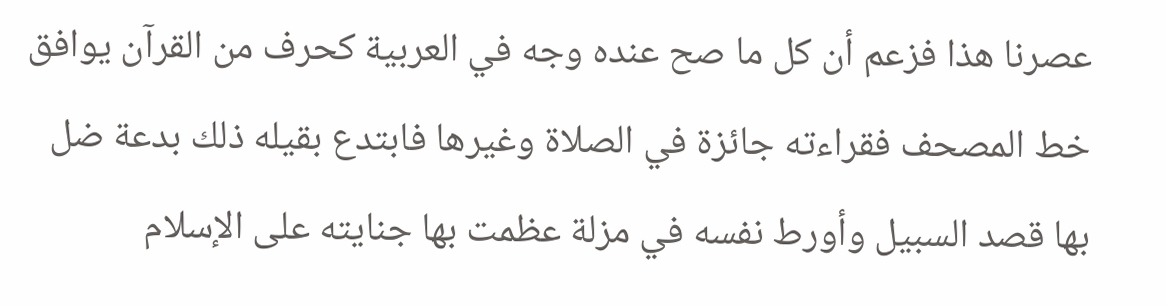عصرنا هذا فزعم أن كل ما صح عنده وجه في العربية كحرف من القرآن يوافق خط المصحف فقراءته جائزة في الصلاة وغيرها فابتدع بقيله ذلك بدعة ضل بها قصد السبيل وأورط نفسه في مزلة عظمت بها جنايته على الإسلام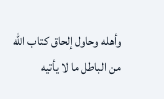وأهله وحاول إلحاق كتاب الله من الباطل ما لا يأتيه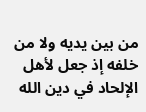من بين يديه ولا من خلفه إذ جعل لأهل الإلحاد في دين الله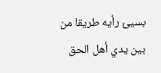بسيئ رأيه طريقا من بين يدي أهل الحق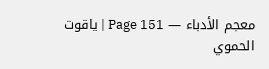معجم الأدباء — Page 151 | ياقوت الحموي